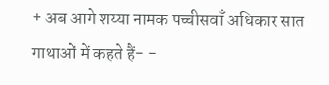+ अब आगे शय्या नामक पच्चीसवाँ अधिकार सात गाथाओं में कहते हैं- -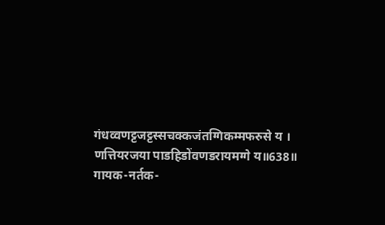गंधव्वणट्टजट्टस्सचक्कजंतग्गिकम्मफरुसे य ।
णत्तियरजया पाडहिडोंवणडरायमग्गे य॥638॥
गायक-नर्तक-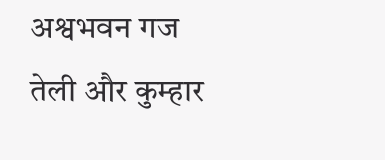अश्वभवन गज तेली और कुम्हार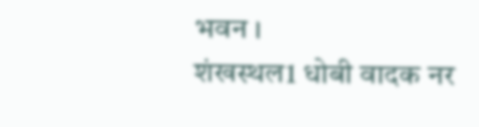भवन ।
शंखस्थल1 धोबी वादक नर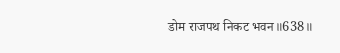डोम राजपथ निकट भवन॥638॥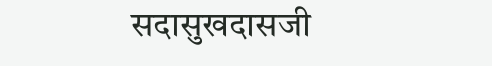सदासुखदासजी